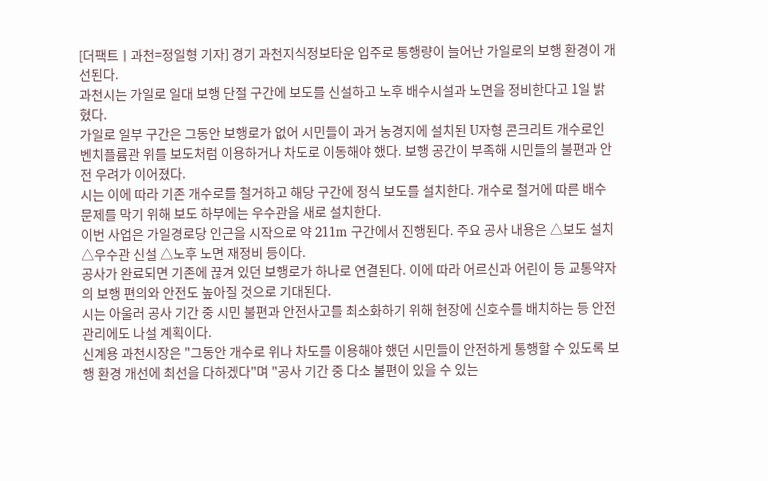[더팩트ㅣ과천=정일형 기자] 경기 과천지식정보타운 입주로 통행량이 늘어난 가일로의 보행 환경이 개선된다.
과천시는 가일로 일대 보행 단절 구간에 보도를 신설하고 노후 배수시설과 노면을 정비한다고 1일 밝혔다.
가일로 일부 구간은 그동안 보행로가 없어 시민들이 과거 농경지에 설치된 U자형 콘크리트 개수로인 벤치플륨관 위를 보도처럼 이용하거나 차도로 이동해야 했다. 보행 공간이 부족해 시민들의 불편과 안전 우려가 이어졌다.
시는 이에 따라 기존 개수로를 철거하고 해당 구간에 정식 보도를 설치한다. 개수로 철거에 따른 배수 문제를 막기 위해 보도 하부에는 우수관을 새로 설치한다.
이번 사업은 가일경로당 인근을 시작으로 약 211m 구간에서 진행된다. 주요 공사 내용은 △보도 설치 △우수관 신설 △노후 노면 재정비 등이다.
공사가 완료되면 기존에 끊겨 있던 보행로가 하나로 연결된다. 이에 따라 어르신과 어린이 등 교통약자의 보행 편의와 안전도 높아질 것으로 기대된다.
시는 아울러 공사 기간 중 시민 불편과 안전사고를 최소화하기 위해 현장에 신호수를 배치하는 등 안전관리에도 나설 계획이다.
신계용 과천시장은 "그동안 개수로 위나 차도를 이용해야 했던 시민들이 안전하게 통행할 수 있도록 보행 환경 개선에 최선을 다하겠다"며 "공사 기간 중 다소 불편이 있을 수 있는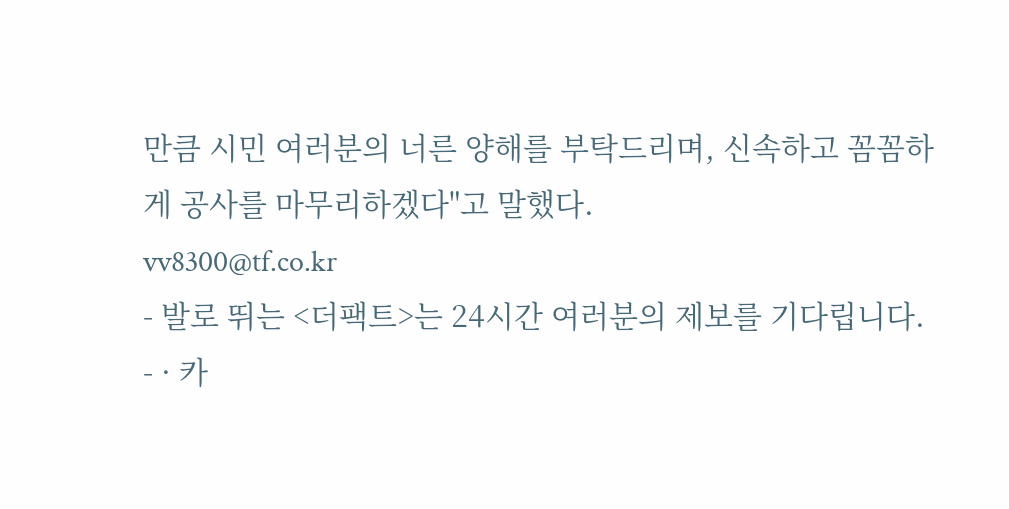만큼 시민 여러분의 너른 양해를 부탁드리며, 신속하고 꼼꼼하게 공사를 마무리하겠다"고 말했다.
vv8300@tf.co.kr
- 발로 뛰는 <더팩트>는 24시간 여러분의 제보를 기다립니다.
- · 카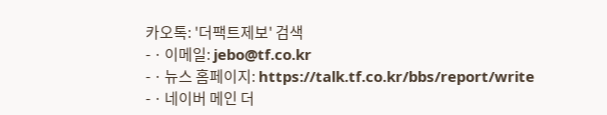카오톡: '더팩트제보' 검색
- · 이메일: jebo@tf.co.kr
- · 뉴스 홈페이지: https://talk.tf.co.kr/bbs/report/write
- · 네이버 메인 더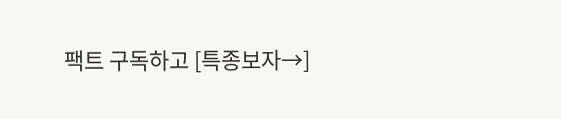팩트 구독하고 [특종보자→]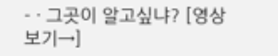- · 그곳이 알고싶냐? [영상보기→]